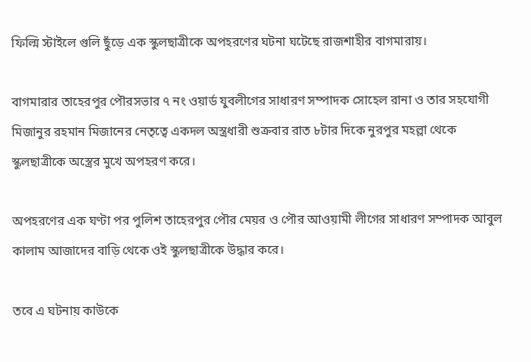ফিল্মি স্টাইলে গুলি ছুঁড়ে এক স্কুলছাত্রীকে অপহরণের ঘটনা ঘটেছে রাজশাহীর বাগমারায়।

বাগমারার তাহেরপুর পৌরসভার ৭ নং ওয়ার্ড যুবলীগের সাধারণ সম্পাদক সোহেল রানা ও তার সহযোগী মিজানুর রহমান মিজানের নেতৃত্বে একদল অস্ত্রধারী শুক্রবার রাত ৮টার দিকে নুরপুর মহল্লা থেকে স্কুলছাত্রীকে অস্ত্রের মুখে অপহরণ করে।

অপহরণের এক ঘণ্টা পর পুলিশ তাহেরপুর পৌর মেয়র ও পৌর আওয়ামী লীগের সাধারণ সম্পাদক আবুল কালাম আজাদের বাড়ি থেকে ওই স্কুলছাত্রীকে উদ্ধার করে।

তবে এ ঘটনায় কাউকে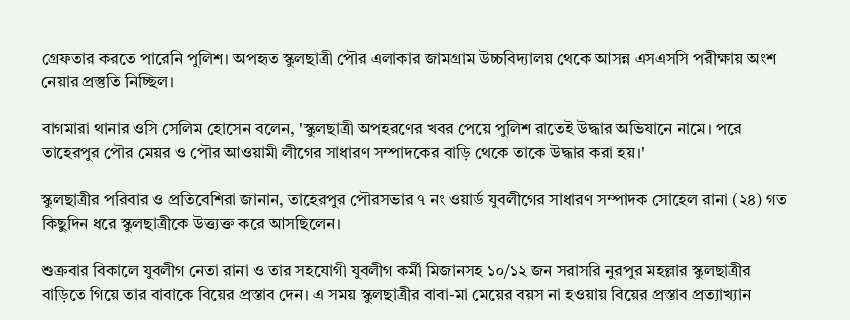গ্রেফতার করতে পারেনি পুলিশ। অপহৃত স্কুলছাত্রী পৌর এলাকার জামগ্রাম উচ্চবিদ্যালয় থেকে আসন্ন এসএসসি পরীক্ষায় অংশ নেয়ার প্রস্তুতি নিচ্ছিল।

বাগমারা থানার ওসি সেলিম হোসেন বলেন, 'স্কুলছাত্রী অপহরণের খবর পেয়ে পুলিশ রাতেই উদ্ধার অভিযানে নামে। পরে তাহেরপুর পৌর মেয়র ও পৌর আওয়ামী লীগের সাধারণ সম্পাদকের বাড়ি থেকে তাকে উদ্ধার করা হয়।'

স্কুলছাত্রীর পরিবার ও প্রতিবেশিরা জানান, তাহেরপুর পৌরসভার ৭ নং ওয়ার্ড যুবলীগের সাধারণ সম্পাদক সোহেল রানা (২৪) গত কিছুদিন ধরে স্কুলছাত্রীকে উত্ত্যক্ত করে আসছিলেন।

শুক্রবার বিকালে যুবলীগ নেতা রানা ও তার সহযোগী যুবলীগ কর্মী মিজানসহ ১০/১২ জন সরাসরি নুরপুর মহল্লার স্কুলছাত্রীর বাড়িতে গিয়ে তার বাবাকে বিয়ের প্রস্তাব দেন। এ সময় স্কুলছাত্রীর বাবা-মা মেয়ের বয়স না হওয়ায় বিয়ের প্রস্তাব প্রত্যাখ্যান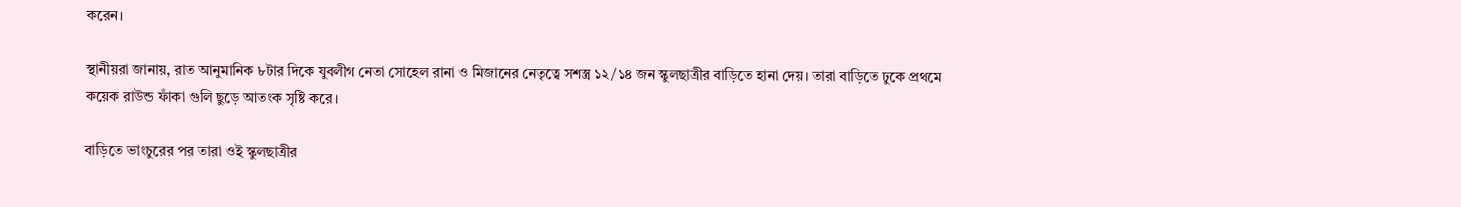করেন।

স্থানীয়রা জানায়, রাত আনুমানিক ৮টার দিকে যুবলীগ নেতা সোহেল রানা ও মিজানের নেতৃত্বে সশস্ত্র ১২/১৪ জন স্কুলছাত্রীর বাড়িতে হানা দেয়। তারা বাড়িতে ঢুকে প্রথমে কয়েক রাউন্ড ফাঁকা গুলি ছুড়ে আতংক সৃষ্টি করে।

বাড়িতে ভাংচুরের পর তারা ওই স্কুলছাত্রীর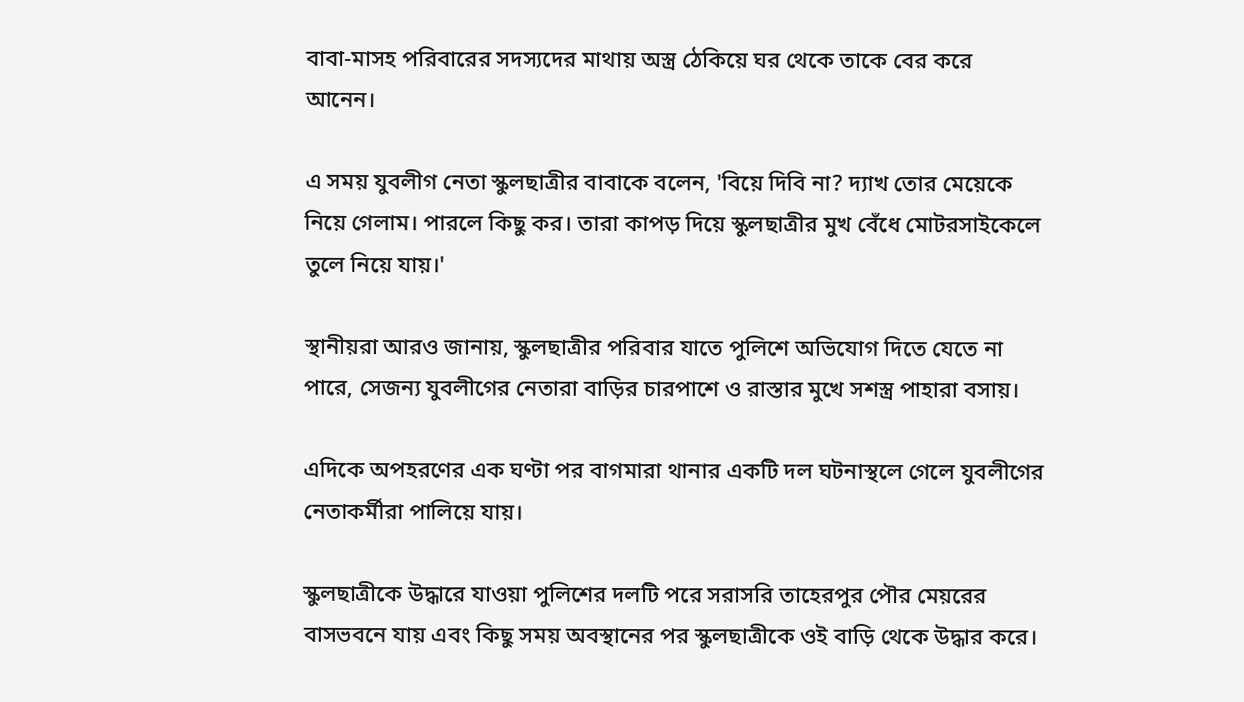বাবা-মাসহ পরিবারের সদস্যদের মাথায় অস্ত্র ঠেকিয়ে ঘর থেকে তাকে বের করে আনেন।

এ সময় যুবলীগ নেতা স্কুলছাত্রীর বাবাকে বলেন, 'বিয়ে দিবি না? দ্যাখ তোর মেয়েকে নিয়ে গেলাম। পারলে কিছু কর। তারা কাপড় দিয়ে স্কুলছাত্রীর মুখ বেঁধে মোটরসাইকেলে তুলে নিয়ে যায়।'

স্থানীয়রা আরও জানায়, স্কুলছাত্রীর পরিবার যাতে পুলিশে অভিযোগ দিতে যেতে না পারে, সেজন্য যুবলীগের নেতারা বাড়ির চারপাশে ও রাস্তার মুখে সশস্ত্র পাহারা বসায়।

এদিকে অপহরণের এক ঘণ্টা পর বাগমারা থানার একটি দল ঘটনাস্থলে গেলে যুবলীগের নেতাকর্মীরা পালিয়ে যায়।

স্কুলছাত্রীকে উদ্ধারে যাওয়া পুলিশের দলটি পরে সরাসরি তাহেরপুর পৌর মেয়রের বাসভবনে যায় এবং কিছু সময় অবস্থানের পর স্কুলছাত্রীকে ওই বাড়ি থেকে উদ্ধার করে।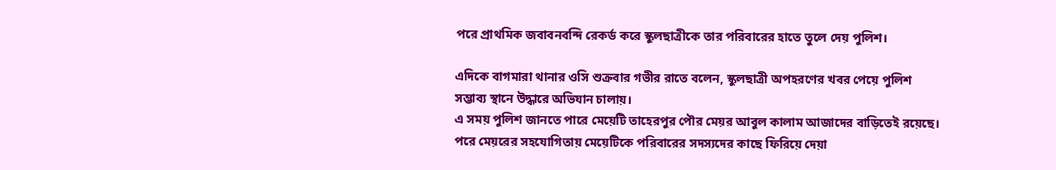পরে প্রাথমিক জবাবনবন্দি রেকর্ড করে স্কুলছাত্রীকে তার পরিবারের হাতে তুলে দেয় পুলিশ।

এদিকে বাগমারা থানার ওসি শুক্রবার গভীর রাতে বলেন, স্কুলছাত্রী অপহরণের খবর পেয়ে পুলিশ সম্ভাব্য স্থানে উদ্ধারে অভিযান চালায়।
এ সময় পুলিশ জানতে পারে মেয়েটি তাহেরপুর পৌর মেয়র আবুল কালাম আজাদের বাড়িতেই রয়েছে। পরে মেয়রের সহযোগিতায় মেয়েটিকে পরিবারের সদস্যদের কাছে ফিরিয়ে দেয়া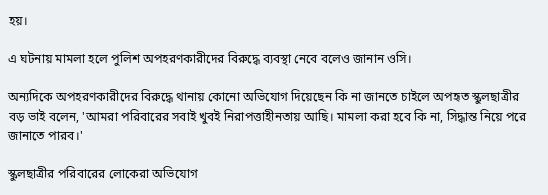হয়।

এ ঘটনায় মামলা হলে পুলিশ অপহরণকারীদের বিরুদ্ধে ব্যবস্থা নেবে বলেও জানান ওসি।

অন্যদিকে অপহরণকারীদের বিরুদ্ধে থানায় কোনো অভিযোগ দিয়েছেন কি না জানতে চাইলে অপহৃত স্কুলছাত্রীর বড় ভাই বলেন, 'আমরা পরিবারের সবাই খুবই নিরাপত্তাহীনতায় আছি। মামলা করা হবে কি না, সিদ্ধান্ত নিয়ে পরে জানাতে পারব।'

স্কুলছাত্রীর পরিবারের লোকেরা অভিযোগ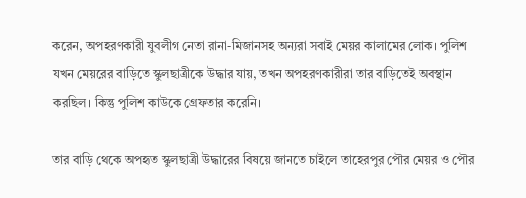করেন, অপহরণকারী যুবলীগ নেতা রানা-মিজানসহ অন্যরা সবাই মেয়র কালামের লোক। পুলিশ যখন মেয়রের বাড়িতে স্কুলছাত্রীকে উদ্ধার যায়, তখন অপহরণকারীরা তার বাড়িতেই অবস্থান করছিল। কিন্তু পুলিশ কাউকে গ্রেফতার করেনি।

তার বাড়ি থেকে অপহৃত স্কুলছাত্রী উদ্ধারের বিষয়ে জানতে চাইলে তাহেরপুর পৌর মেয়র ও পৌর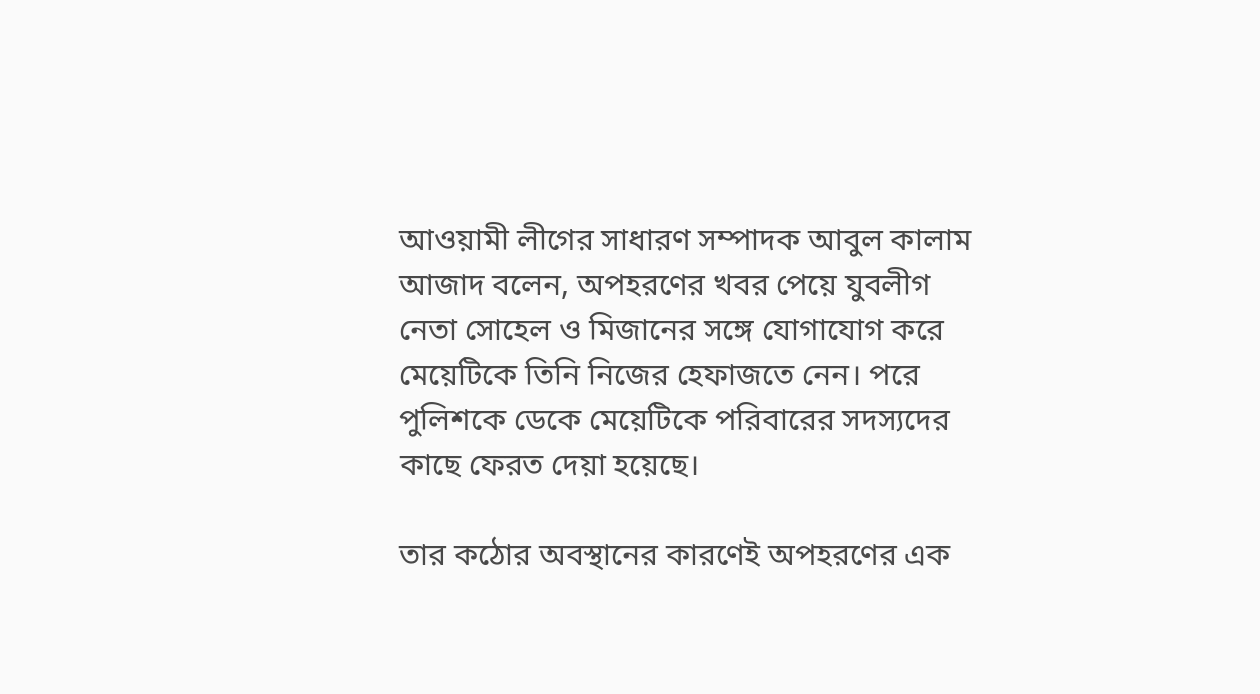আওয়ামী লীগের সাধারণ সম্পাদক আবুল কালাম আজাদ বলেন, অপহরণের খবর পেয়ে যুবলীগ নেতা সোহেল ও মিজানের সঙ্গে যোগাযোগ করে মেয়েটিকে তিনি নিজের হেফাজতে নেন। পরে পুলিশকে ডেকে মেয়েটিকে পরিবারের সদস্যদের কাছে ফেরত দেয়া হয়েছে।

তার কঠোর অবস্থানের কারণেই অপহরণের এক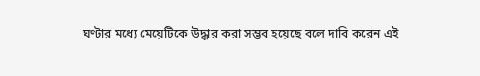ঘণ্টার মধ্যে মেয়েটিকে উদ্ধার করা সম্ভব হয়েছে বলে দাবি করেন এই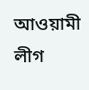আওয়ামী লীগ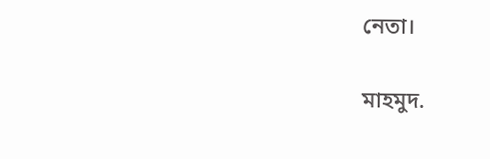নেতা।

মাহমুদ.